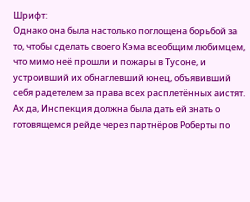Шрифт:
Однако она была настолько поглощена борьбой за то, чтобы сделать своего Кэма всеобщим любимцем, что мимо неё прошли и пожары в Тусоне, и устроивший их обнаглевший юнец, объявивший себя радетелем за права всех расплетённых аистят. Ах да, Инспекция должна была дать ей знать о готовящемся рейде через партнёров Роберты по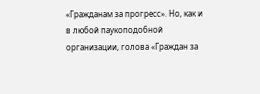«Гражданам за прогресс». Но, как и в любой паукоподобной организации, голова «Граждан за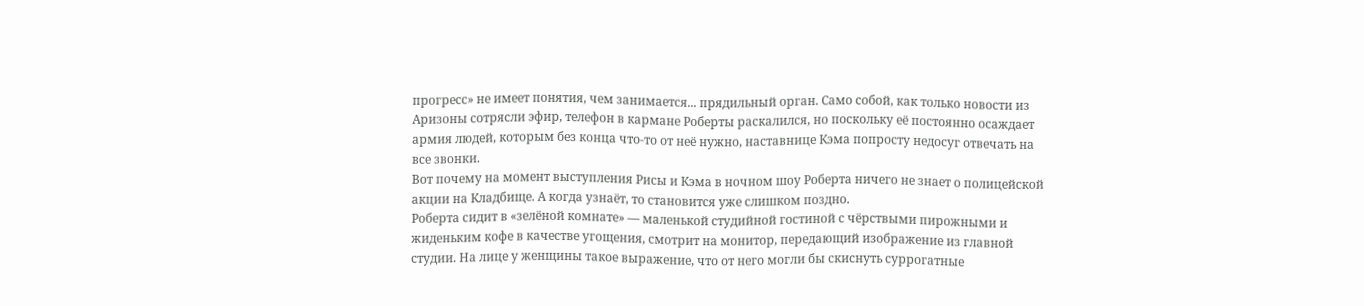прогресс» не имеет понятия, чем занимается... прядильный орган. Само собой, как только новости из Аризоны сотрясли эфир, телефон в кармане Роберты раскалился, но поскольку её постоянно осаждает армия людей, которым без конца что-то от неё нужно, наставнице Кэма попросту недосуг отвечать на все звонки.
Вот почему на момент выступления Рисы и Кэма в ночном шоу Роберта ничего не знает о полицейской акции на Кладбище. А когда узнаёт, то становится уже слишком поздно.
Роберта сидит в «зелёной комнате» — маленькой студийной гостиной с чёрствыми пирожными и жиденьким кофе в качестве угощения, смотрит на монитор, передающий изображение из главной студии. На лице у женщины такое выражение, что от него могли бы скиснуть суррогатные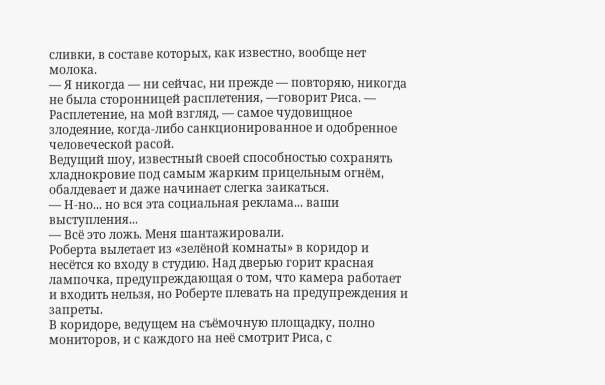сливки, в составе которых, как известно, вообще нет молока.
— Я никогда — ни сейчас, ни прежде — повторяю, никогда не была сторонницей расплетения, —говорит Риса. — Расплетение, на мой взгляд, — самое чудовищное злодеяние, когда-либо санкционированное и одобренное человеческой расой.
Ведущий шоу, известный своей способностью сохранять хладнокровие под самым жарким прицельным огнём, обалдевает и даже начинает слегка заикаться.
— Н-но... но вся эта социальная реклама... ваши выступления...
— Всё это ложь. Меня шантажировали.
Роберта вылетает из «зелёной комнаты» в коридор и несётся ко входу в студию. Над дверью горит красная лампочка, предупреждающая о том, что камера работает и входить нельзя, но Роберте плевать на предупреждения и запреты.
В коридоре, ведущем на съёмочную площадку, полно мониторов, и с каждого на неё смотрит Риса, с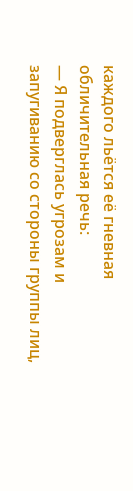каждого льётся её гневная обличительная речь:
— Я подверглась угрозам и запугиванию со стороны группы лиц,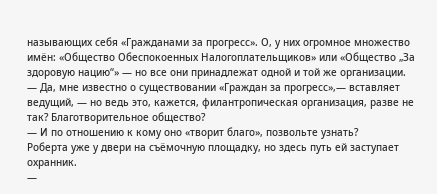называющих себя «Гражданами за прогресс». О, у них огромное множество имён: «Общество Обеспокоенных Налогоплательщиков» или «Общество „За здоровую нацию“» — но все они принадлежат одной и той же организации.
— Да, мне известно о существовании «Граждан за прогресс»,— вставляет ведущий, — но ведь это, кажется, филантропическая организация, разве не так? Благотворительное общество?
— И по отношению к кому оно «творит благо», позвольте узнать?
Роберта уже у двери на съёмочную площадку, но здесь путь ей заступает охранник.
—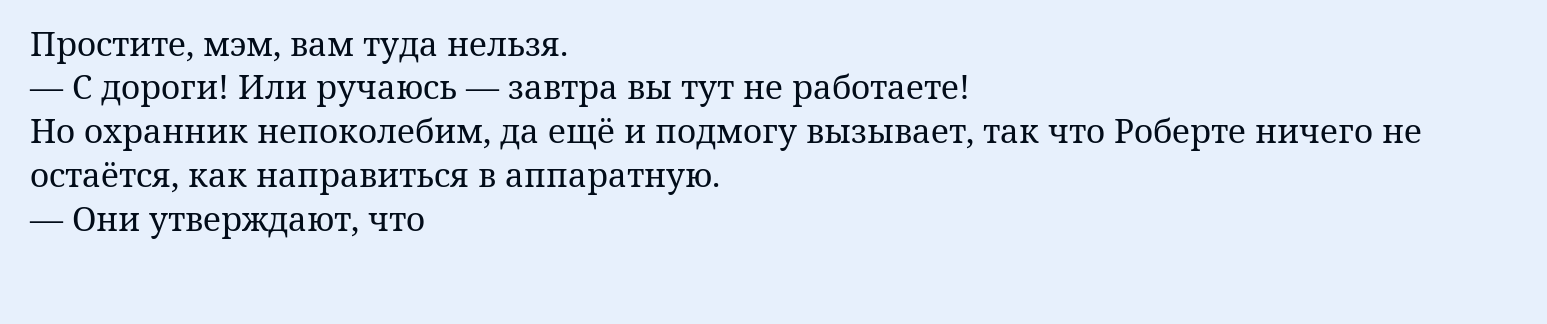Простите, мэм, вам туда нельзя.
— С дороги! Или ручаюсь — завтра вы тут не работаете!
Но охранник непоколебим, да ещё и подмогу вызывает, так что Роберте ничего не остаётся, как направиться в аппаратную.
— Они утверждают, что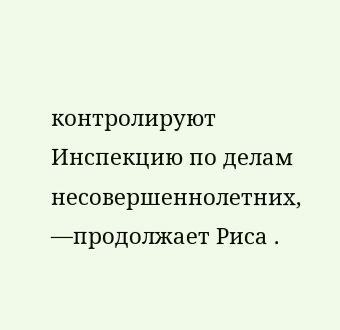контролируют Инспекцию по делам несовершеннолетних, —продолжает Риса .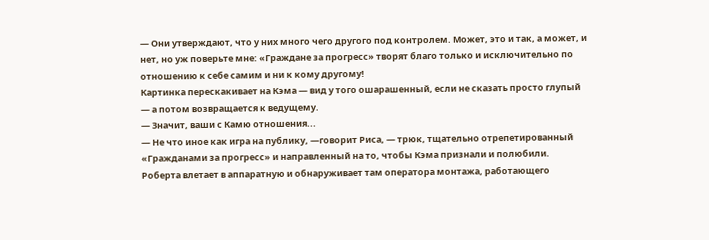— Они утверждают, что у них много чего другого под контролем. Может, это и так, а может, и нет, но уж поверьте мне: «Граждане за прогресс» творят благо только и исключительно по отношению к себе самим и ни к кому другому!
Картинка перескакивает на Кэма — вид у того ошарашенный, если не сказать просто глупый — а потом возвращается к ведущему.
— Значит, ваши с Камю отношения...
— Не что иное как игра на публику, —говорит Риса, — трюк, тщательно отрепетированный «Гражданами за прогресс» и направленный на то, чтобы Кэма признали и полюбили.
Роберта влетает в аппаратную и обнаруживает там оператора монтажа, работающего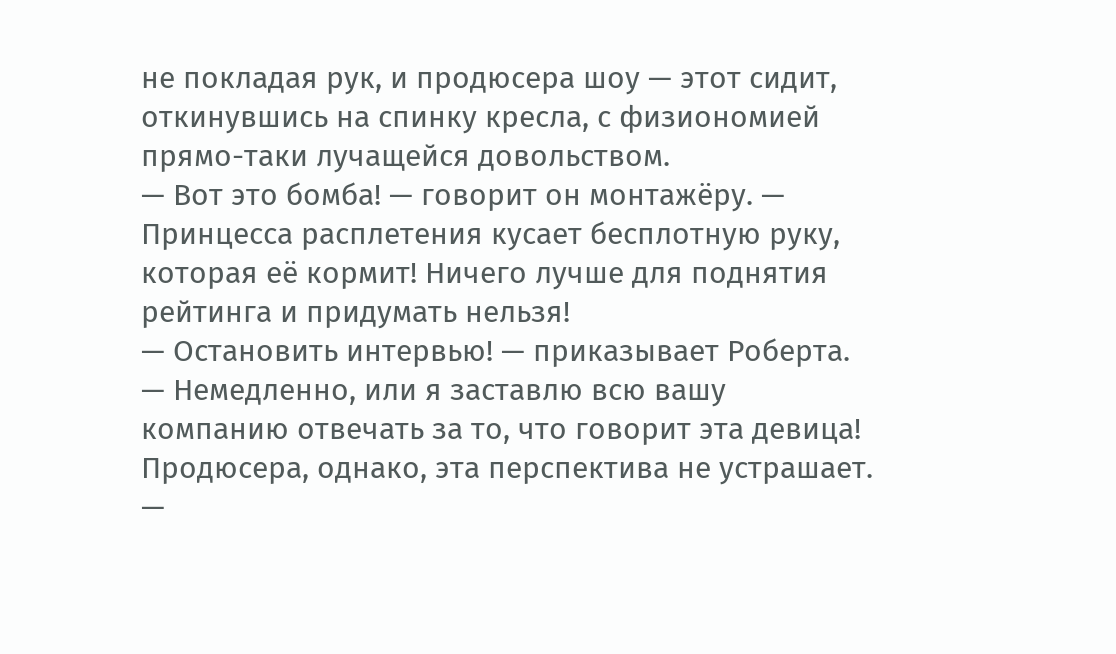не покладая рук, и продюсера шоу — этот сидит, откинувшись на спинку кресла, с физиономией прямо-таки лучащейся довольством.
— Вот это бомба! — говорит он монтажёру. — Принцесса расплетения кусает бесплотную руку, которая её кормит! Ничего лучше для поднятия рейтинга и придумать нельзя!
— Остановить интервью! — приказывает Роберта. — Немедленно, или я заставлю всю вашу компанию отвечать за то, что говорит эта девица!
Продюсера, однако, эта перспектива не устрашает.
—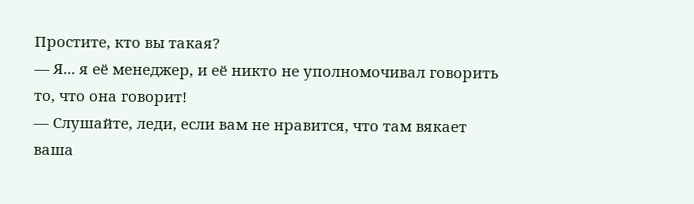Простите, кто вы такая?
— Я... я её менеджер, и её никто не уполномочивал говорить то, что она говорит!
— Слушайте, леди, если вам не нравится, что там вякает ваша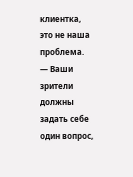клиентка, это не наша проблема.
— Ваши зрители должны задать себе один вопрос,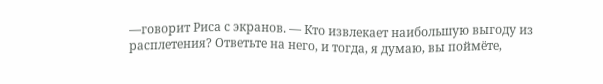—говорит Риса с экранов. — Кто извлекает наибольшую выгоду из расплетения? Ответьте на него, и тогда, я думаю, вы поймёте,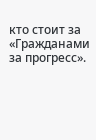кто стоит за «Гражданами за прогресс».